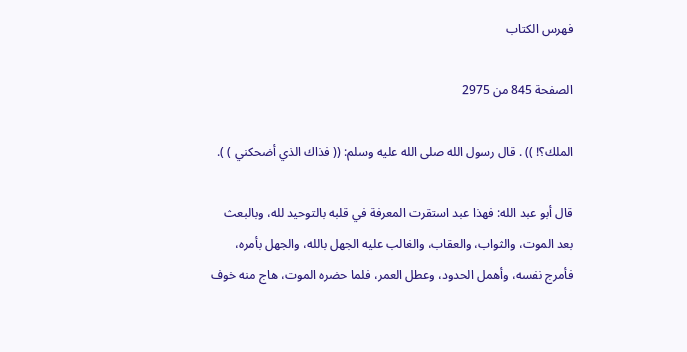فهرس الكتاب

الصفحة 845 من 2975

الملك؟! )) . قال رسول الله صلى الله عليه وسلم: (( فذاك الذي أضحكني ) ).

قال أبو عبد الله: فهذا عبد استقرت المعرفة في قلبه بالتوحيد لله، وبالبعث بعد الموت، والثواب، والعقاب، والغالب عليه الجهل بالله، والجهل بأمره، فأمرج نفسه، وأهمل الحدود، وعطل العمر، فلما حضره الموت، هاج منه خوف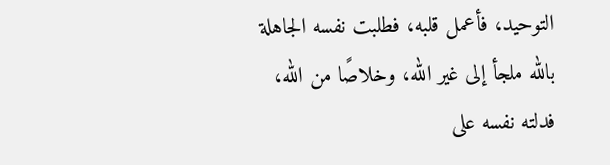التوحيد، فأعمل قلبه، فطلبت نفسه الجاهلة بالله ملجأ إلى غير الله، وخلاصًا من الله، فدلته نفسه على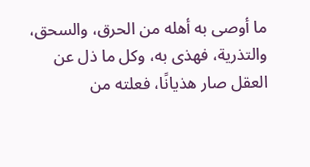ما أوصى به أهله من الحرق، والسحق، والتذرية، فهذى به، وكل ما ذل عن العقل صار هذيانًا، فعلته من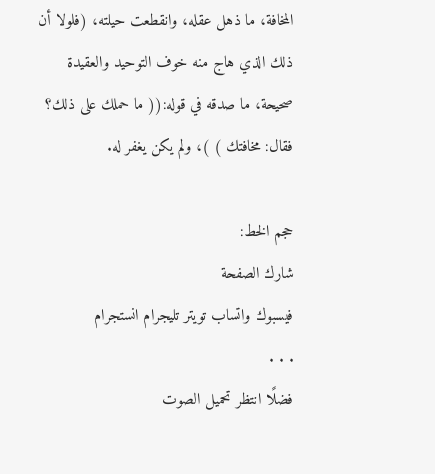المخافة، ما ذهل عقله، وانقطعت حيلته، (فلولا أن ذلك الذي هاج منه خوف التوحيد والعقيدة صحيحة، ما صدقه في قوله:(( ما حملك على ذلك؟ فقال: مخافتك ) )، ولم يكن يغفر له.

حجم الخط:
شارك الصفحة
فيسبوك واتساب تويتر تليجرام انستجرام
. . .
فضلًا انتظر تحميل الصوت